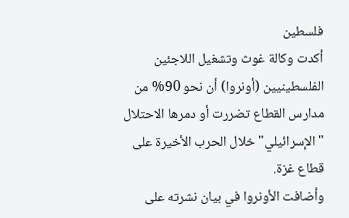فلسطين
أكدت وكالة غوث وتشغيل اللاجئين الفلسطينيين (أونروا) أن نحو 90% من مدارس القطاع تضررت أو دمرها الاحتلال "الإسرائيلي" خلال الحرب الأخيرة على قطاع غزة.
وأضافت الأونروا في بيان نشرته على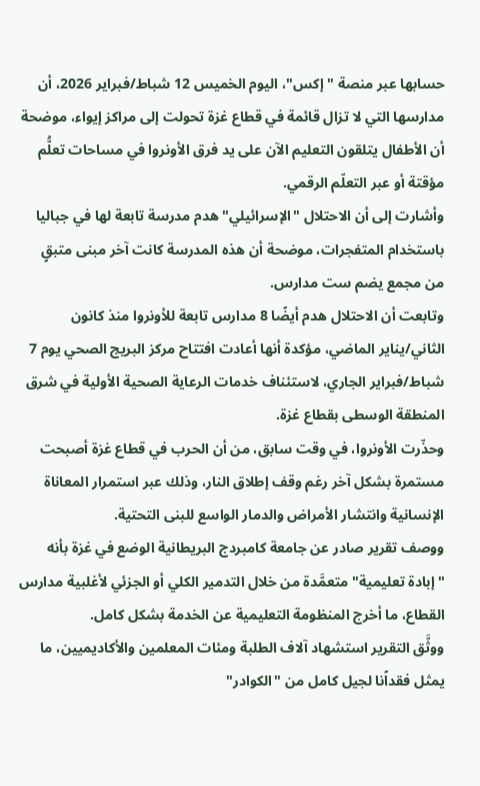حسابها عبر منصة "إكس"، اليوم الخميس 12 شباط/فبراير 2026، أن مدارسها التي لا تزال قائمة في قطاع غزة تحولت إلى مراكز إيواء، موضحة أن الأطفال يتلقون التعليم الآن على يد فرق الأونروا في مساحات تعلُّم مؤقتة أو عبر التعلّم الرقمي.
وأشارت إلى أن الاحتلال "الإسرائيلي" هدم مدرسة تابعة لها في جباليا باستخدام المتفجرات، موضحة أن هذه المدرسة كانت آخر مبنى متبقٍ من مجمع يضم ست مدارس.
وتابعت أن الاحتلال هدم أيضًا 8 مدارس تابعة للأونروا منذ كانون الثاني/يناير الماضي، مؤكدة أنها أعادت افتتاح مركز البريج الصحي يوم 7 شباط/فبراير الجاري، لاستئناف خدمات الرعاية الصحية الأولية في شرق المنطقة الوسطى بقطاع غزة.
وحذّرت الأونروا، في وقت سابق، من أن الحرب في قطاع غزة أصبحت مستمرة بشكل آخر رغم وقف إطلاق النار، وذلك عبر استمرار المعاناة الإنسانية وانتشار الأمراض والدمار الواسع للبنى التحتية.
ووصف تقرير صادر عن جامعة كامبردج البريطانية الوضع في غزة بأنه "إبادة تعليمية" متعمَّدة من خلال التدمير الكلي أو الجزئي لأغلبية مدارس القطاع، ما أخرج المنظومة التعليمية عن الخدمة بشكل كامل.
ووثَّق التقرير استشهاد آلاف الطلبة ومئات المعلمين والأكاديميين، ما يمثل فقداًنا لجيل كامل من "الكوادر"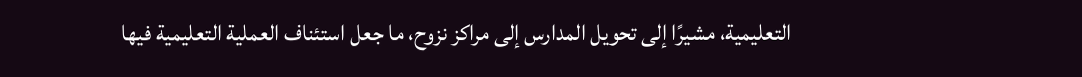التعليمية، مشيرًا إلى تحويل المدارس إلى مراكز نزوح، ما جعل استئناف العملية التعليمية فيها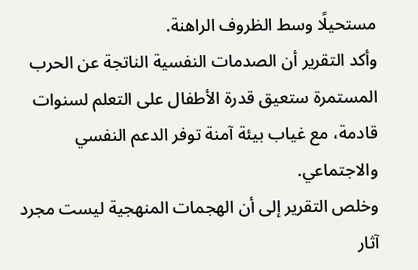مستحيلًا وسط الظروف الراهنة.
وأكد التقرير أن الصدمات النفسية الناتجة عن الحرب المستمرة ستعيق قدرة الأطفال على التعلم لسنوات قادمة، مع غياب بيئة آمنة توفر الدعم النفسي والاجتماعي.
وخلص التقرير إلى أن الهجمات المنهجية ليست مجرد آثار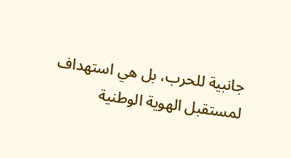جانبية للحرب، بل هي استهداف لمستقبل الهوية الوطنية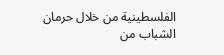الفلسطينية من خلال حرمان الشباب من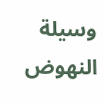وسيلة النهوض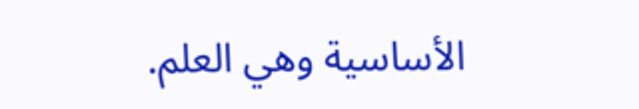الأساسية وهي العلم.